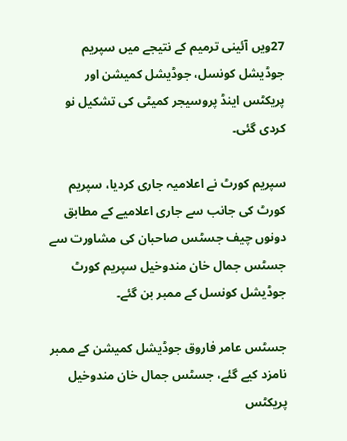27ویں آئینی ترمیم کے نتیجے میں سپریم جوڈیشل کونسل، جوڈیشل کمیشن اور پریکٹس اینڈ پروسیجر کمیٹی کی تشکیل نو کردی گئی۔

سپریم کورٹ نے اعلامیہ جاری کردیا، سپریم کورٹ کی جانب سے جاری اعلامیے کے مطابق دونوں چیف جسٹس صاحبان کی مشاورت سے جسٹس جمال خان مندوخیل سپریم کورٹ جوڈیشل کونسل کے ممبر بن گئے۔

جسٹس عامر فاروق جوڈیشل کمیشن کے ممبر نامزد کیے گئے، جسٹس جمال خان مندوخیل پریکٹس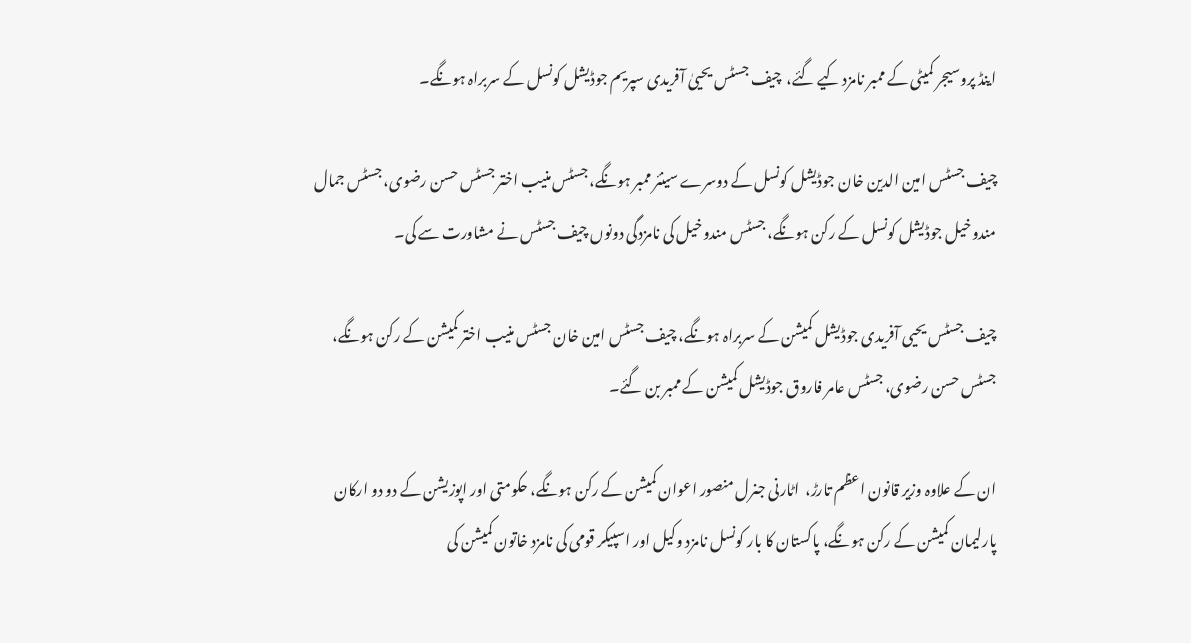اینڈ پروسیجر کمیٹی کے ممبر نامزد کیے گئے،  چیف جسٹس یحییٰ آفریدی سپریم جوڈیشل کونسل کے سربراہ ہونگے۔

چیف جسٹس امین الدین خان جوڈیشل کونسل کے دوسرے سینئر ممبر ہونگے، جسٹس منیب اختر جسٹس حسن رضوی، جسٹس جمال مندوخیل جوڈیشل کونسل کے رکن ہونگے، جسٹس مندوخیل کی نامزدگی دونوں چیف جسٹس نے مشاورت سے کی۔

چیف جسٹس یحیی آفریدی جوڈیشل کمیشن کے سربراہ ہونگے، چیف جسٹس امین خان جسٹس منیب اختر کمیشن کے رکن ہونگے، جسٹس حسن رضوی، جسٹس عامر فاروق جوڈیشل کمیشن کے ممبر بن گئے۔

ان کے علاوہ وزیر قانون اعظم تارڑ،  اٹارنی جنرل منصور اعوان کمیشن کے رکن ہونگے، حکومتی اور اپوزیشن کے دو دو ارکان پارلیمان کمیشن کے رکن ہونگے، پاکستان کا بار کونسل نامزد وکیل اور اسپیکر قومی کی نامزد خاتون کمیشن کی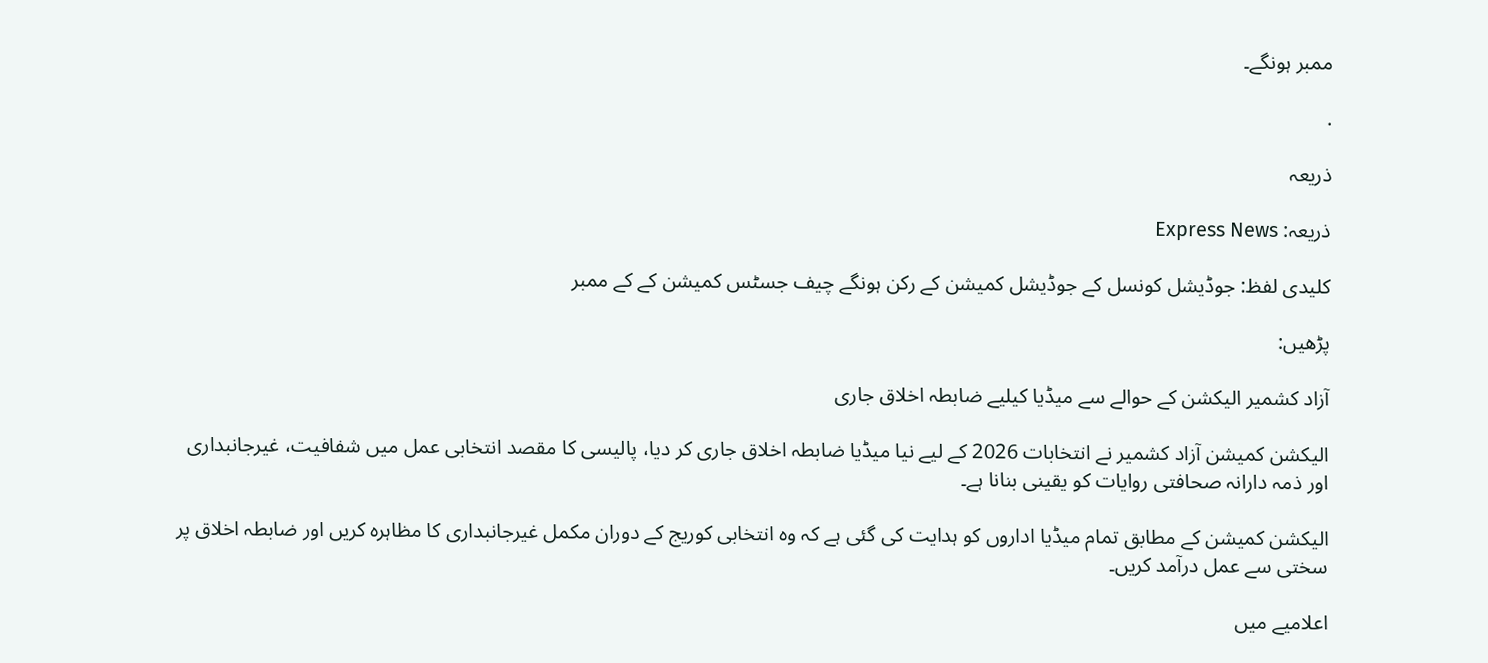ممبر ہونگے۔

.

ذریعہ

ذریعہ: Express News

کلیدی لفظ: جوڈیشل کونسل کے جوڈیشل کمیشن کے رکن ہونگے چیف جسٹس کمیشن کے کے ممبر

پڑھیں:

آزاد کشمیر الیکشن کے حوالے سے میڈیا کیلیے ضابطہ اخلاق جاری

الیکشن کمیشن آزاد کشمیر نے انتخابات 2026 کے لیے نیا میڈیا ضابطہ اخلاق جاری کر دیا، پالیسی کا مقصد انتخابی عمل میں شفافیت، غیرجانبداری اور ذمہ دارانہ صحافتی روایات کو یقینی بنانا ہے۔

الیکشن کمیشن کے مطابق تمام میڈیا اداروں کو ہدایت کی گئی ہے کہ وہ انتخابی کوریج کے دوران مکمل غیرجانبداری کا مظاہرہ کریں اور ضابطہ اخلاق پر سختی سے عمل درآمد کریں۔

اعلامیے میں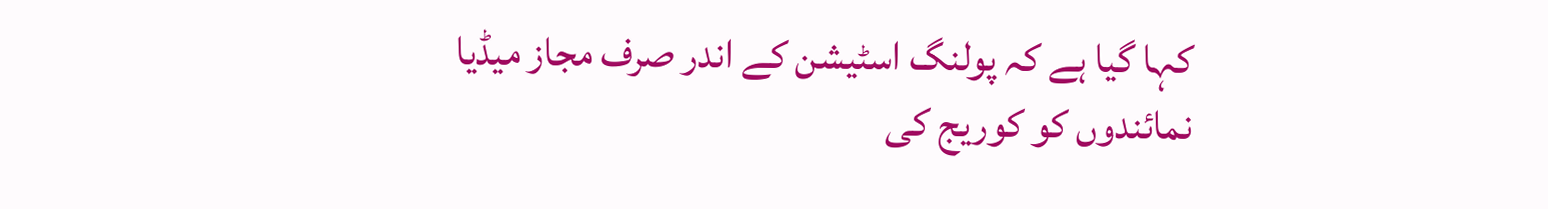کہا گیا ہے کہ پولنگ اسٹیشن کے اندر صرف مجاز میڈیا نمائندوں کو کوریج کی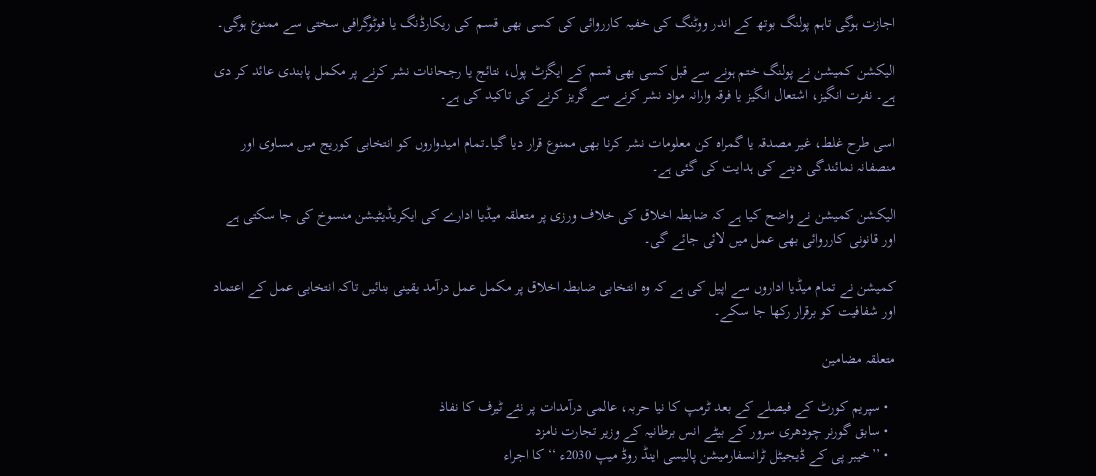اجازت ہوگی تاہم پولنگ بوتھ کے اندر ووٹنگ کی خفیہ کارروائی کی کسی بھی قسم کی ریکارڈنگ یا فوٹوگرافی سختی سے ممنوع ہوگی۔

الیکشن کمیشن نے پولنگ ختم ہونے سے قبل کسی بھی قسم کے ایگزٹ پول، نتائج یا رجحانات نشر کرنے پر مکمل پابندی عائد کر دی ہے۔ نفرت انگیز، اشتعال انگیز یا فرقہ وارانہ مواد نشر کرنے سے گریز کرنے کی تاکید کی ہے۔

اسی طرح غلط، غیر مصدقہ یا گمراہ کن معلومات نشر کرنا بھی ممنوع قرار دیا گیا۔تمام امیدواروں کو انتخابی کوریج میں مساوی اور منصفانہ نمائندگی دینے کی ہدایت کی گئی ہے۔

الیکشن کمیشن نے واضح کیا ہے کہ ضابطہ اخلاق کی خلاف ورزی پر متعلقہ میڈیا ادارے کی ایکریڈیٹیشن منسوخ کی جا سکتی ہے اور قانونی کارروائی بھی عمل میں لائی جائے گی۔

کمیشن نے تمام میڈیا اداروں سے اپیل کی ہے کہ وہ انتخابی ضابطہ اخلاق پر مکمل عمل درآمد یقینی بنائیں تاکہ انتخابی عمل کے اعتماد اور شفافیت کو برقرار رکھا جا سکے۔

متعلقہ مضامین

  • سپریم کورٹ کے فیصلے کے بعد ٹرمپ کا نیا حربہ، عالمی درآمدات پر نئے ٹیرف کا نفاذ
  • سابق گورنر چودھری سرور کے بیٹے انس برطانیہ کے وزیر تجارت نامزد
  • ’’خیبر پی کے ڈیجیٹل ٹرانسفارمیشن پالیسی اینڈ روڈ میپ 2030ء ‘‘ کا اجراء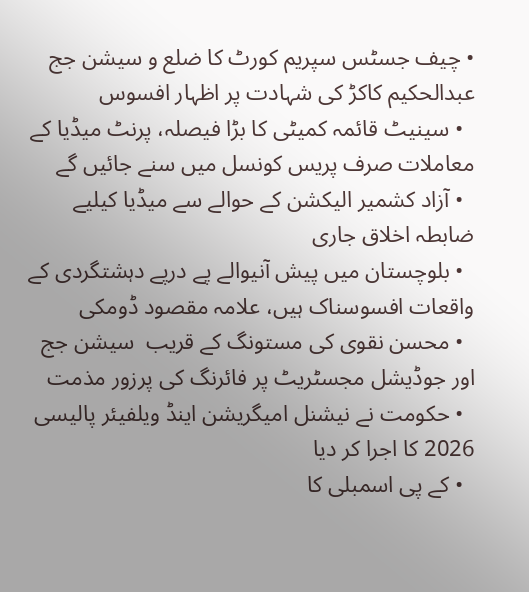• چیف جسٹس سپریم کورٹ کا ضلع و سیشن جج عبدالحکیم کاکڑ کی شہادت پر اظہار افسوس
  • سینیٹ قائمہ کمیٹی کا بڑا فیصلہ، پرنٹ میڈیا کے معاملات صرف پریس کونسل میں سنے جائیں گے
  • آزاد کشمیر الیکشن کے حوالے سے میڈیا کیلیے ضابطہ اخلاق جاری
  • بلوچستان میں پیش آنیوالے پے درپے دہشتگردی کے واقعات افسوسناک ہیں، علامہ مقصود ڈومکی
  • محسن نقوی کی مستونگ کے قریب  سیشن جج اور جوڈیشل مجسٹریٹ پر فائرنگ کی پرزور مذمت
  • حکومت نے نیشنل امیگریشن اینڈ ویلفیئر پالیسی 2026 کا اجرا کر دیا
  • کے پی اسمبلی کا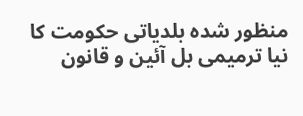منظور شدہ بلدیاتی حکومت کا نیا ترمیمی بل آئین و قانون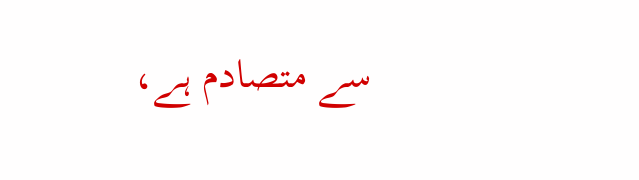سے متصادم ہے،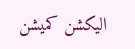الیکشن کمیشن